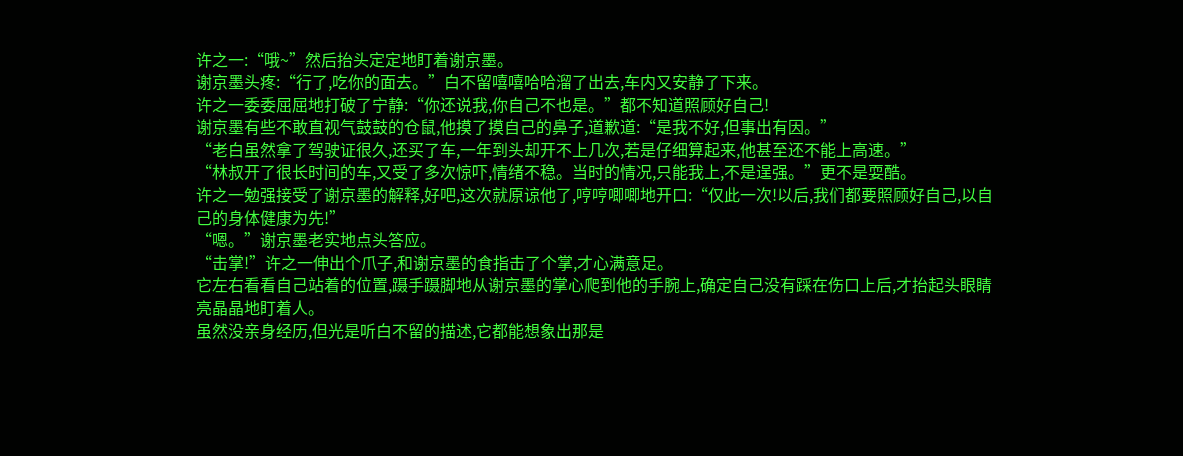许之一:“哦~”然后抬头定定地盯着谢京墨。
谢京墨头疼:“行了,吃你的面去。”白不留嘻嘻哈哈溜了出去,车内又安静了下来。
许之一委委屈屈地打破了宁静:“你还说我,你自己不也是。”都不知道照顾好自己!
谢京墨有些不敢直视气鼓鼓的仓鼠,他摸了摸自己的鼻子,道歉道:“是我不好,但事出有因。”
“老白虽然拿了驾驶证很久,还买了车,一年到头却开不上几次,若是仔细算起来,他甚至还不能上高速。”
“林叔开了很长时间的车,又受了多次惊吓,情绪不稳。当时的情况,只能我上,不是逞强。”更不是耍酷。
许之一勉强接受了谢京墨的解释,好吧,这次就原谅他了,哼哼唧唧地开口:“仅此一次!以后,我们都要照顾好自己,以自己的身体健康为先!”
“嗯。”谢京墨老实地点头答应。
“击掌!”许之一伸出个爪子,和谢京墨的食指击了个掌,才心满意足。
它左右看看自己站着的位置,蹑手蹑脚地从谢京墨的掌心爬到他的手腕上,确定自己没有踩在伤口上后,才抬起头眼睛亮晶晶地盯着人。
虽然没亲身经历,但光是听白不留的描述,它都能想象出那是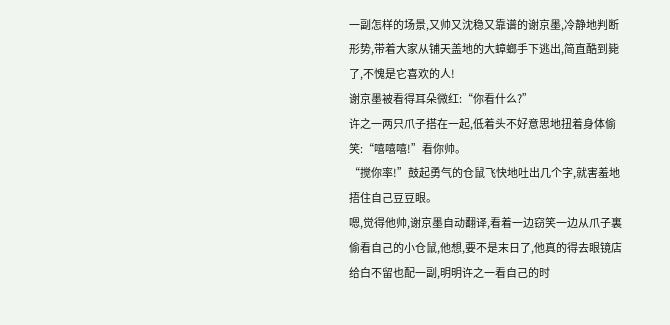一副怎样的场景,又帅又沈稳又靠谱的谢京墨,冷静地判断形势,带着大家从铺天盖地的大蟑螂手下逃出,简直酷到毙了,不愧是它喜欢的人!
谢京墨被看得耳朵微红:“你看什么?”
许之一两只爪子搭在一起,低着头不好意思地扭着身体偷笑:“嘻嘻嘻!”看你帅。
“搅你率!”鼓起勇气的仓鼠飞快地吐出几个字,就害羞地捂住自己豆豆眼。
嗯,觉得他帅,谢京墨自动翻译,看着一边窃笑一边从爪子裏偷看自己的小仓鼠,他想,要不是末日了,他真的得去眼镜店给白不留也配一副,明明许之一看自己的时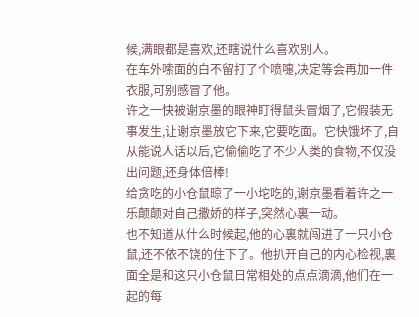候,满眼都是喜欢,还瞎说什么喜欢别人。
在车外嗦面的白不留打了个喷嚏,决定等会再加一件衣服,可别感冒了他。
许之一快被谢京墨的眼神盯得鼠头冒烟了,它假装无事发生,让谢京墨放它下来,它要吃面。它快饿坏了,自从能说人话以后,它偷偷吃了不少人类的食物,不仅没出问题,还身体倍棒!
给贪吃的小仓鼠晾了一小坨吃的,谢京墨看着许之一乐颠颠对自己撒娇的样子,突然心裏一动。
也不知道从什么时候起,他的心裏就闯进了一只小仓鼠,还不依不饶的住下了。他扒开自己的内心检视,裏面全是和这只小仓鼠日常相处的点点滴滴,他们在一起的每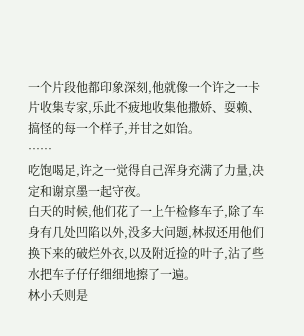一个片段他都印象深刻,他就像一个许之一卡片收集专家,乐此不疲地收集他撒娇、耍赖、搞怪的每一个样子,并甘之如饴。
……
吃饱喝足,许之一觉得自己浑身充满了力量,决定和谢京墨一起守夜。
白天的时候,他们花了一上午检修车子,除了车身有几处凹陷以外,没多大问题,林叔还用他们换下来的破烂外衣,以及附近捡的叶子,沾了些水把车子仔仔细细地擦了一遍。
林小夭则是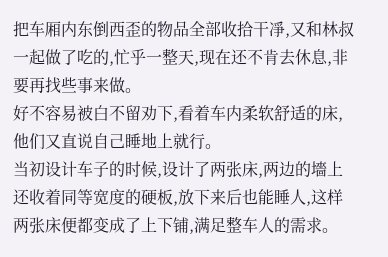把车厢内东倒西歪的物品全部收拾干凈,又和林叔一起做了吃的,忙乎一整天,现在还不肯去休息,非要再找些事来做。
好不容易被白不留劝下,看着车内柔软舒适的床,他们又直说自己睡地上就行。
当初设计车子的时候,设计了两张床,两边的墻上还收着同等宽度的硬板,放下来后也能睡人,这样两张床便都变成了上下铺,满足整车人的需求。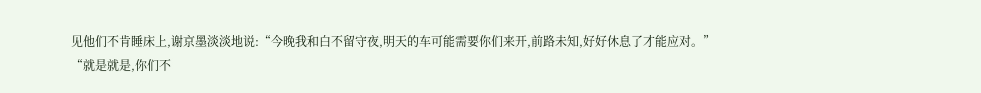见他们不肯睡床上,谢京墨淡淡地说:“今晚我和白不留守夜,明天的车可能需要你们来开,前路未知,好好休息了才能应对。”
“就是就是,你们不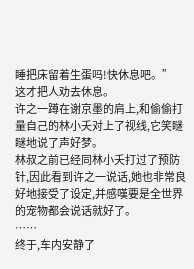睡把床留着生蛋吗!快休息吧。”
这才把人劝去休息。
许之一蹲在谢京墨的肩上,和偷偷打量自己的林小夭对上了视线,它笑瞇瞇地说了声好梦。
林叔之前已经同林小夭打过了预防针,因此看到许之一说话,她也非常良好地接受了设定,并感嘆要是全世界的宠物都会说话就好了。
……
终于,车内安静了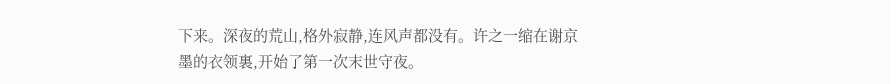下来。深夜的荒山,格外寂静,连风声都没有。许之一缩在谢京墨的衣领裏,开始了第一次末世守夜。